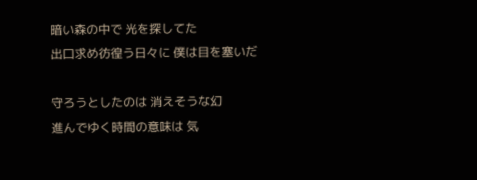暗い森の中で 光を探してた
出口求め彷徨う日々に 僕は目を塞いだ

守ろうとしたのは 消えそうな幻
進んでゆく時間の意味は 気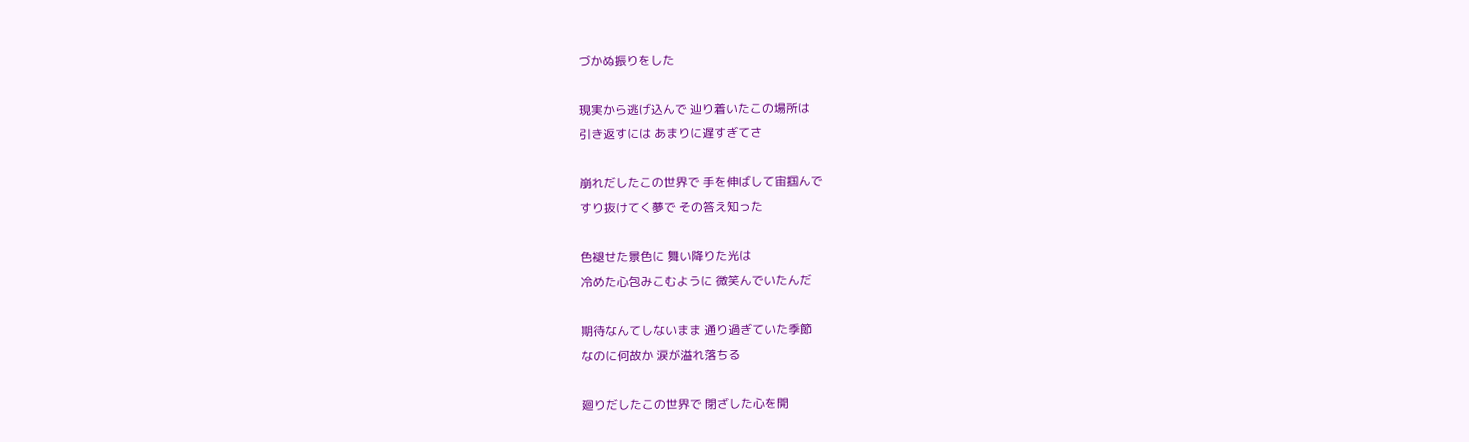づかぬ振りをした

現実から逃げ込んで 辿り着いたこの場所は
引き返すには あまりに遅すぎてさ

崩れだしたこの世界で 手を伸ばして宙掴んで
すり抜けてく夢で その答え知った

色褪せた景色に 舞い降りた光は
冷めた心包みこむように 微笑んでいたんだ

期待なんてしないまま 通り過ぎていた季節
なのに何故か 涙が溢れ落ちる

廻りだしたこの世界で 閉ざした心を開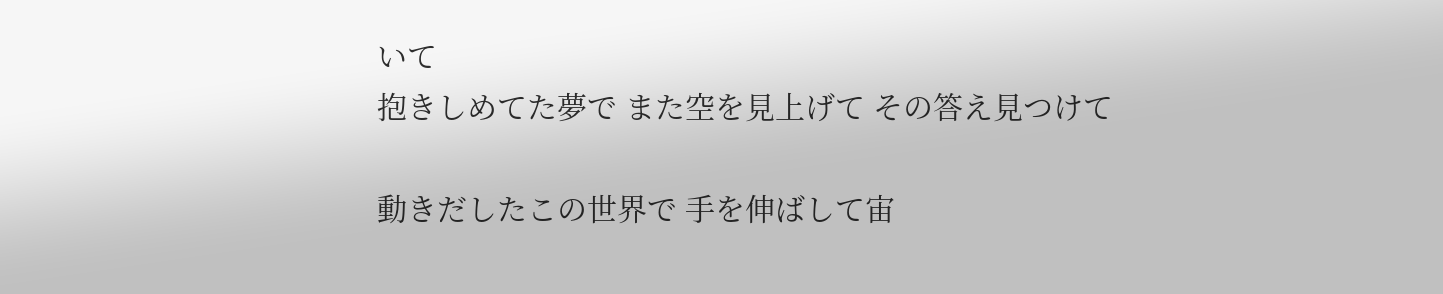いて
抱きしめてた夢で また空を見上げて その答え見つけて

動きだしたこの世界で 手を伸ばして宙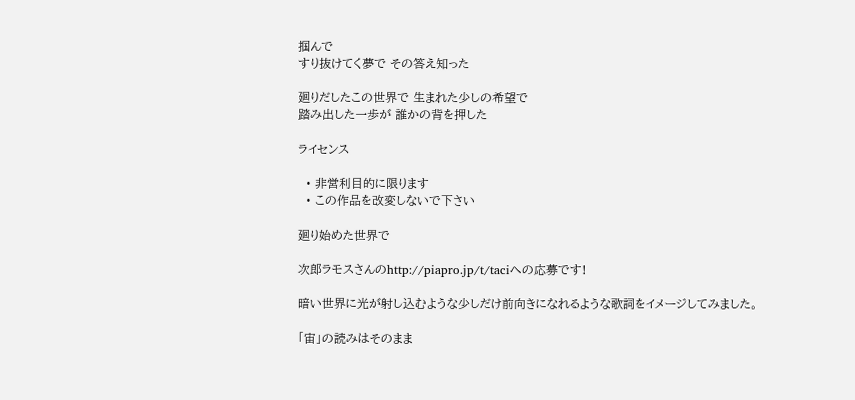掴んで
すり抜けてく夢で その答え知った

廻りだしたこの世界で 生まれた少しの希望で
踏み出した一歩が 誰かの背を押した

ライセンス

  • 非営利目的に限ります
  • この作品を改変しないで下さい

廻り始めた世界で

次郎ラモスさんのhttp://piapro.jp/t/taciへの応募です!

暗い世界に光が射し込むような少しだけ前向きになれるような歌詞をイメージしてみました。

「宙」の読みはそのまま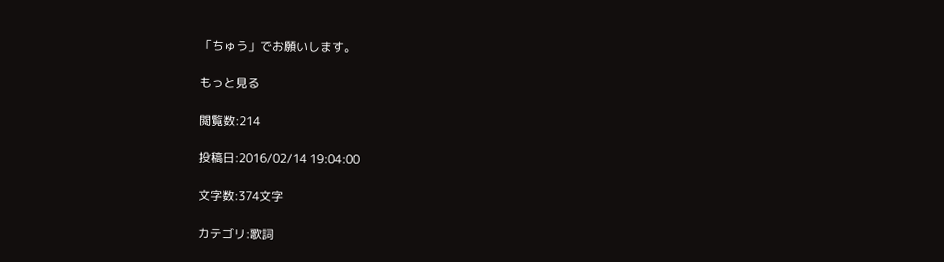「ちゅう」でお願いします。

もっと見る

閲覧数:214

投稿日:2016/02/14 19:04:00

文字数:374文字

カテゴリ:歌詞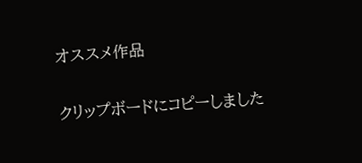オススメ作品

クリップボードにコピーしました